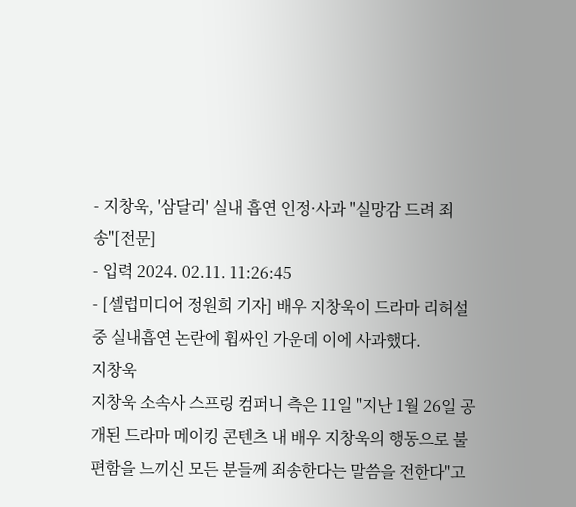- 지창욱, '삼달리' 실내 흡연 인정·사과 "실망감 드려 죄송"[전문]
- 입력 2024. 02.11. 11:26:45
- [셀럽미디어 정원희 기자] 배우 지창욱이 드라마 리허설 중 실내흡연 논란에 휩싸인 가운데 이에 사과했다.
지창욱
지창욱 소속사 스프링 컴퍼니 측은 11일 "지난 1월 26일 공개된 드라마 메이킹 콘텐츠 내 배우 지창욱의 행동으로 불편함을 느끼신 모든 분들께 죄송한다는 말씀을 전한다"고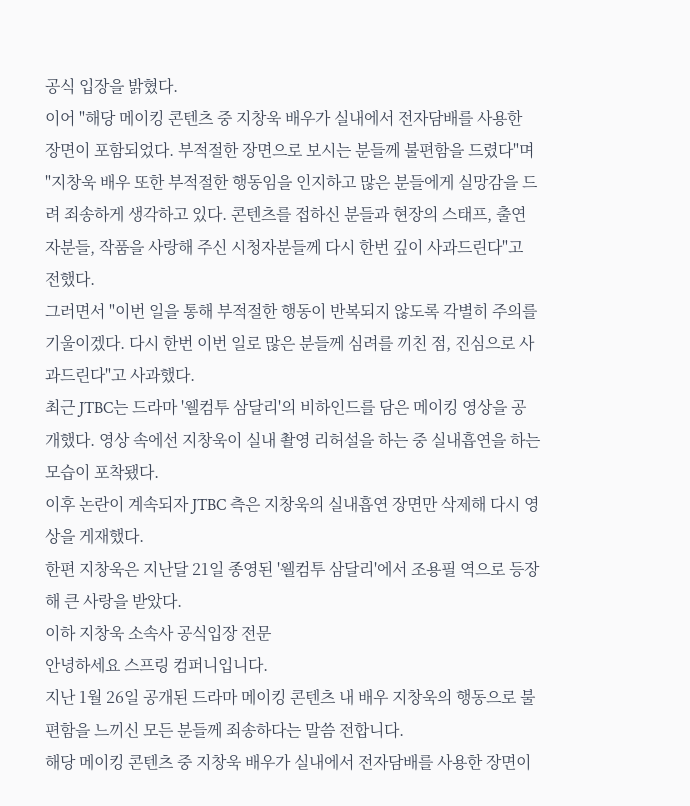공식 입장을 밝혔다.
이어 "해당 메이킹 콘텐츠 중 지창욱 배우가 실내에서 전자담배를 사용한 장면이 포함되었다. 부적절한 장면으로 보시는 분들께 불편함을 드렸다"며 "지창욱 배우 또한 부적절한 행동임을 인지하고 많은 분들에게 실망감을 드려 죄송하게 생각하고 있다. 콘텐츠를 접하신 분들과 현장의 스태프, 출연자분들, 작품을 사랑해 주신 시청자분들께 다시 한번 깊이 사과드린다"고 전했다.
그러면서 "이번 일을 통해 부적절한 행동이 반복되지 않도록 각별히 주의를 기울이겠다. 다시 한번 이번 일로 많은 분들께 심려를 끼친 점, 진심으로 사과드린다"고 사과했다.
최근 JTBC는 드라마 '웰컴투 삼달리'의 비하인드를 담은 메이킹 영상을 공개했다. 영상 속에선 지창욱이 실내 촬영 리허설을 하는 중 실내흡연을 하는 모습이 포착됐다.
이후 논란이 계속되자 JTBC 측은 지창욱의 실내흡연 장면만 삭제해 다시 영상을 게재했다.
한편 지창욱은 지난달 21일 종영된 '웰컴투 삼달리'에서 조용필 역으로 등장해 큰 사랑을 받았다.
이하 지창욱 소속사 공식입장 전문
안녕하세요 스프링 컴퍼니입니다.
지난 1월 26일 공개된 드라마 메이킹 콘텐츠 내 배우 지창욱의 행동으로 불편함을 느끼신 모든 분들께 죄송하다는 말씀 전합니다.
해당 메이킹 콘텐츠 중 지창욱 배우가 실내에서 전자담배를 사용한 장면이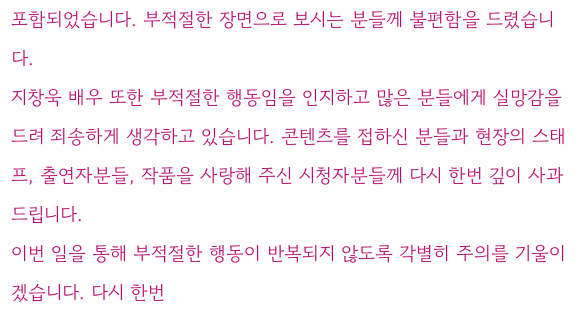포함되었습니다. 부적절한 장면으로 보시는 분들께 불편함을 드렸습니다.
지창욱 배우 또한 부적절한 행동임을 인지하고 많은 분들에게 실망감을 드려 죄송하게 생각하고 있습니다. 콘텐츠를 접하신 분들과 현장의 스태프, 출연자분들, 작품을 사랑해 주신 시청자분들께 다시 한번 깊이 사과드립니다.
이번 일을 통해 부적절한 행동이 반복되지 않도록 각별히 주의를 기울이겠습니다. 다시 한번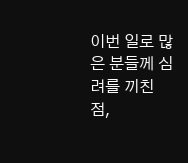이번 일로 많은 분들께 심려를 끼친 점,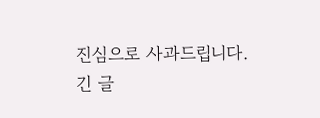진심으로 사과드립니다.
긴 글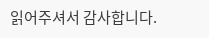읽어주셔서 감사합니다.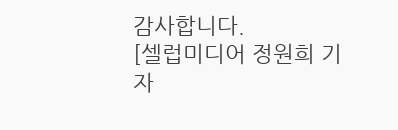감사합니다.
[셀럽미디어 정원희 기자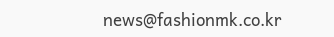news@fashionmk.co.kr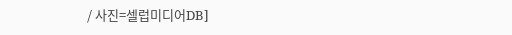/ 사진=셀럽미디어DB]